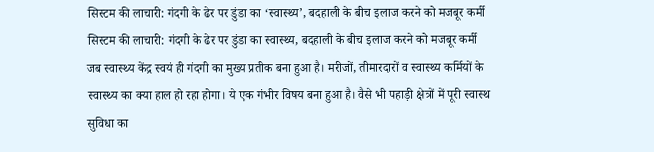सिस्टम की लाचारी: गंदगी के ढेर पर डुंडा का ‘स्वास्थ्य’, बदहाली के बीच इलाज करने को मजबूर कर्मी
सिस्टम की लाचारी: गंदगी के ढेर पर डुंडा का स्वास्थ्य, बदहाली के बीच इलाज करने को मजबूर कर्मी
जब स्वास्थ्य केंद्र स्वयं ही गंदगी का मुख्य प्रतीक बना हुआ है। मरीजों, तीमारदारों व स्वास्थ्य कर्मियों के स्वास्थ्य का क्या हाल हो रहा होगा। ये एक गंभीर विषय बना हुआ है। वैसे भी पहाड़ी क्षेत्रों में पूरी स्वास्थ सुविधा का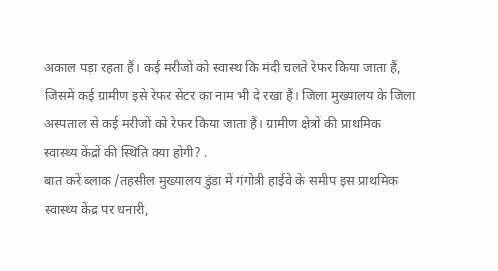अकाल पड़ा रहता हैं। कई मरीजों को स्वास्थ कि मंदी चलते रेफर किया जाता हैं, जिसमें कई ग्रामीण इसे रेफर सेंटर का नाम भी दे रखा हैं। जिला मुख्यालय के जिला अस्पताल से कई मरीजों को रेफर किया जाता हैं। ग्रामीण क्षेत्रों की प्राथमिक स्वास्थ्य केंद्रों की स्थिति क्या होगी? .
बात करें ब्लाक /तहसील मुख्यालय डुंडा में गंगोत्री हाईवे के समीप इस प्राथमिक स्वास्थ्य केंद्र पर धनारी,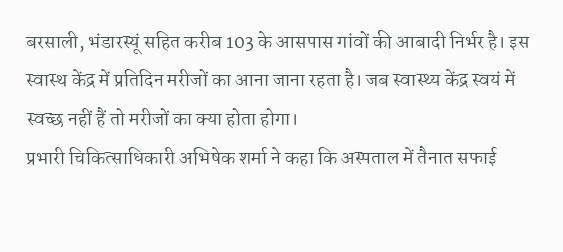बरसाली, भंडारस्यूं सहित करीब 103 के आसपास गांवों की आबादी निर्भर है। इस स्वास्थ केंद्र में प्रतिदिन मरीजों का आना जाना रहता है। जब स्वास्थ्य केंद्र स्वयं में स्वच्छ नहीं हैं तो मरीजों का क्या होता होगा।
प्रभारी चिकित्साधिकारी अभिषेक शर्मा ने कहा कि अस्पताल में तैनात सफाई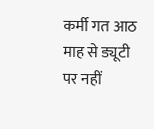कर्मी गत आठ माह से ड्यूटी पर नहीं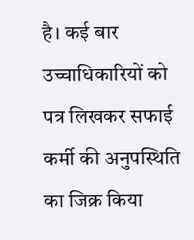है। कई बार उच्चाधिकारियों को पत्र लिखकर सफाई कर्मी की अनुपस्थिति का जिक्र किया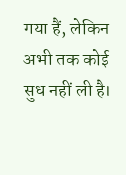गया हैं, लेकिन अभी तक कोई सुध नहीं ली है।